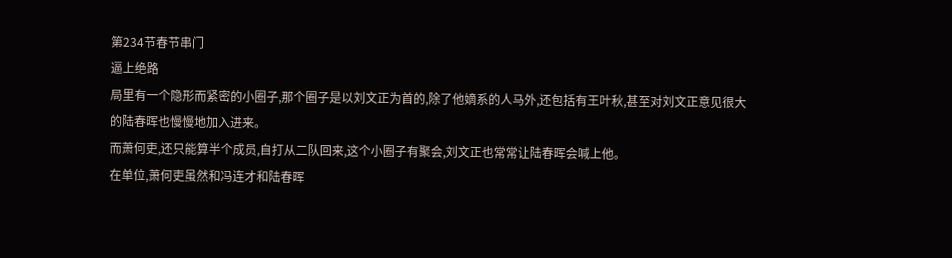第234节春节串门
逼上绝路
局里有一个隐形而紧密的小圈子,那个圈子是以刘文正为首的,除了他嫡系的人马外,还包括有王叶秋,甚至对刘文正意见很大的陆春晖也慢慢地加入进来。
而萧何吏,还只能算半个成员,自打从二队回来,这个小圈子有聚会,刘文正也常常让陆春晖会喊上他。
在单位,萧何吏虽然和冯连才和陆春晖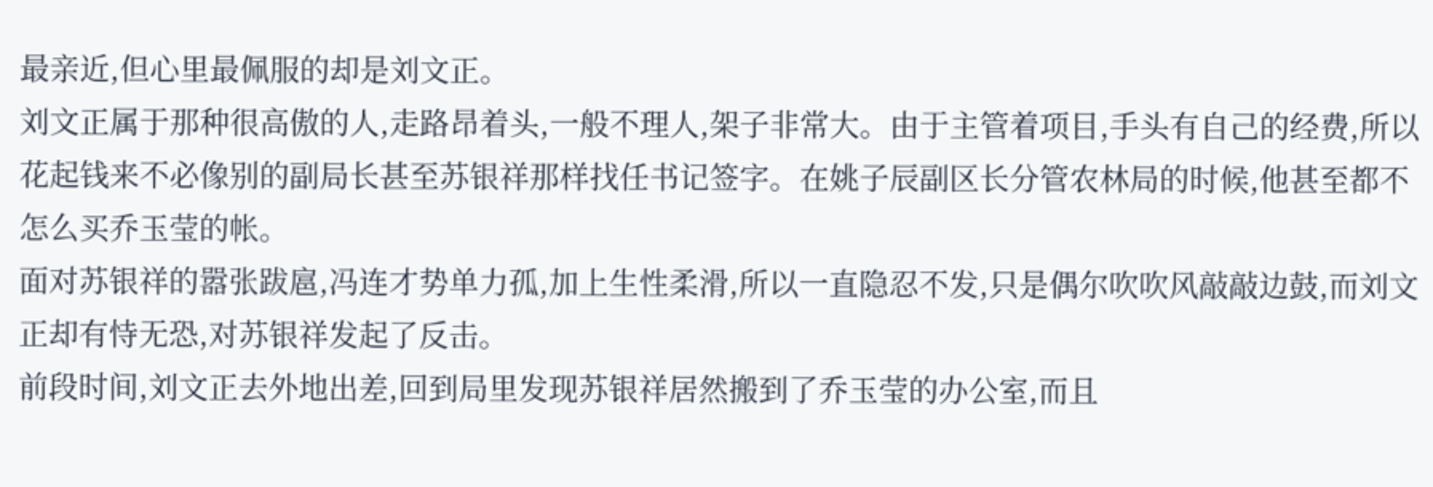最亲近,但心里最佩服的却是刘文正。
刘文正属于那种很高傲的人,走路昂着头,一般不理人,架子非常大。由于主管着项目,手头有自己的经费,所以花起钱来不必像别的副局长甚至苏银祥那样找任书记签字。在姚子辰副区长分管农林局的时候,他甚至都不怎么买乔玉莹的帐。
面对苏银祥的嚣张跋扈,冯连才势单力孤,加上生性柔滑,所以一直隐忍不发,只是偶尔吹吹风敲敲边鼓,而刘文正却有恃无恐,对苏银祥发起了反击。
前段时间,刘文正去外地出差,回到局里发现苏银祥居然搬到了乔玉莹的办公室,而且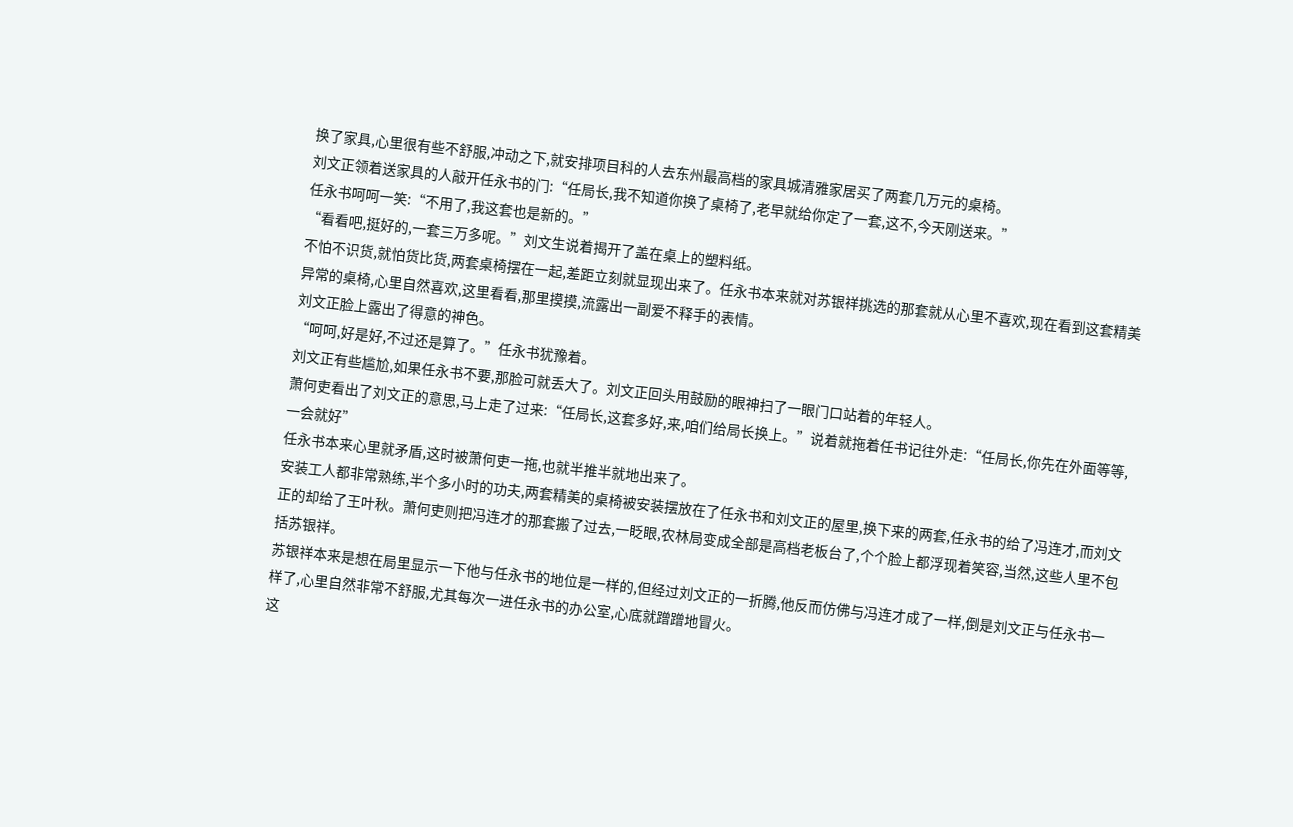换了家具,心里很有些不舒服,冲动之下,就安排项目科的人去东州最高档的家具城清雅家居买了两套几万元的桌椅。
刘文正领着送家具的人敲开任永书的门:“任局长,我不知道你换了桌椅了,老早就给你定了一套,这不,今天刚送来。”
任永书呵呵一笑:“不用了,我这套也是新的。”
“看看吧,挺好的,一套三万多呢。”刘文生说着揭开了盖在桌上的塑料纸。
不怕不识货,就怕货比货,两套桌椅摆在一起,差距立刻就显现出来了。任永书本来就对苏银祥挑选的那套就从心里不喜欢,现在看到这套精美异常的桌椅,心里自然喜欢,这里看看,那里摸摸,流露出一副爱不释手的表情。
刘文正脸上露出了得意的神色。
“呵呵,好是好,不过还是算了。”任永书犹豫着。
刘文正有些尴尬,如果任永书不要,那脸可就丢大了。刘文正回头用鼓励的眼神扫了一眼门口站着的年轻人。
萧何吏看出了刘文正的意思,马上走了过来:“任局长,这套多好,来,咱们给局长换上。”说着就拖着任书记往外走:“任局长,你先在外面等等,一会就好”
任永书本来心里就矛盾,这时被萧何吏一拖,也就半推半就地出来了。
安装工人都非常熟练,半个多小时的功夫,两套精美的桌椅被安装摆放在了任永书和刘文正的屋里,换下来的两套,任永书的给了冯连才,而刘文正的却给了王叶秋。萧何吏则把冯连才的那套搬了过去,一眨眼,农林局变成全部是高档老板台了,个个脸上都浮现着笑容,当然,这些人里不包括苏银祥。
苏银祥本来是想在局里显示一下他与任永书的地位是一样的,但经过刘文正的一折腾,他反而仿佛与冯连才成了一样,倒是刘文正与任永书一样了,心里自然非常不舒服,尤其每次一进任永书的办公室,心底就蹭蹭地冒火。
这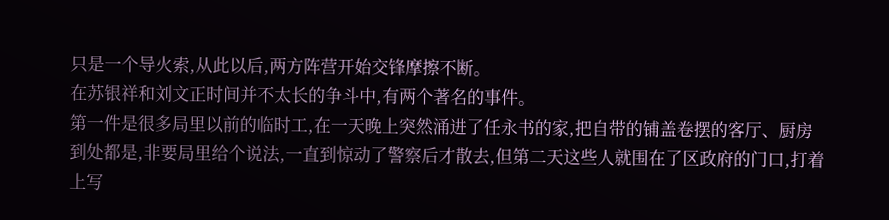只是一个导火索,从此以后,两方阵营开始交锋摩擦不断。
在苏银祥和刘文正时间并不太长的争斗中,有两个著名的事件。
第一件是很多局里以前的临时工,在一天晚上突然涌进了任永书的家,把自带的铺盖卷摆的客厅、厨房到处都是,非要局里给个说法,一直到惊动了警察后才散去,但第二天这些人就围在了区政府的门口,打着上写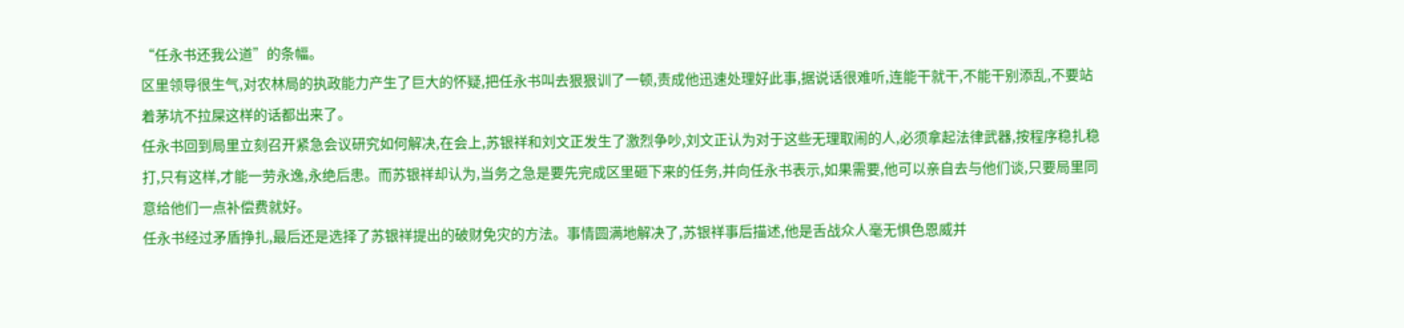“任永书还我公道”的条幅。
区里领导很生气,对农林局的执政能力产生了巨大的怀疑,把任永书叫去狠狠训了一顿,责成他迅速处理好此事,据说话很难听,连能干就干,不能干别添乱,不要站着茅坑不拉屎这样的话都出来了。
任永书回到局里立刻召开紧急会议研究如何解决,在会上,苏银祥和刘文正发生了激烈争吵,刘文正认为对于这些无理取闹的人,必须拿起法律武器,按程序稳扎稳打,只有这样,才能一劳永逸,永绝后患。而苏银祥却认为,当务之急是要先完成区里砸下来的任务,并向任永书表示,如果需要,他可以亲自去与他们谈,只要局里同意给他们一点补偿费就好。
任永书经过矛盾挣扎,最后还是选择了苏银祥提出的破财免灾的方法。事情圆满地解决了,苏银祥事后描述,他是舌战众人毫无惧色恩威并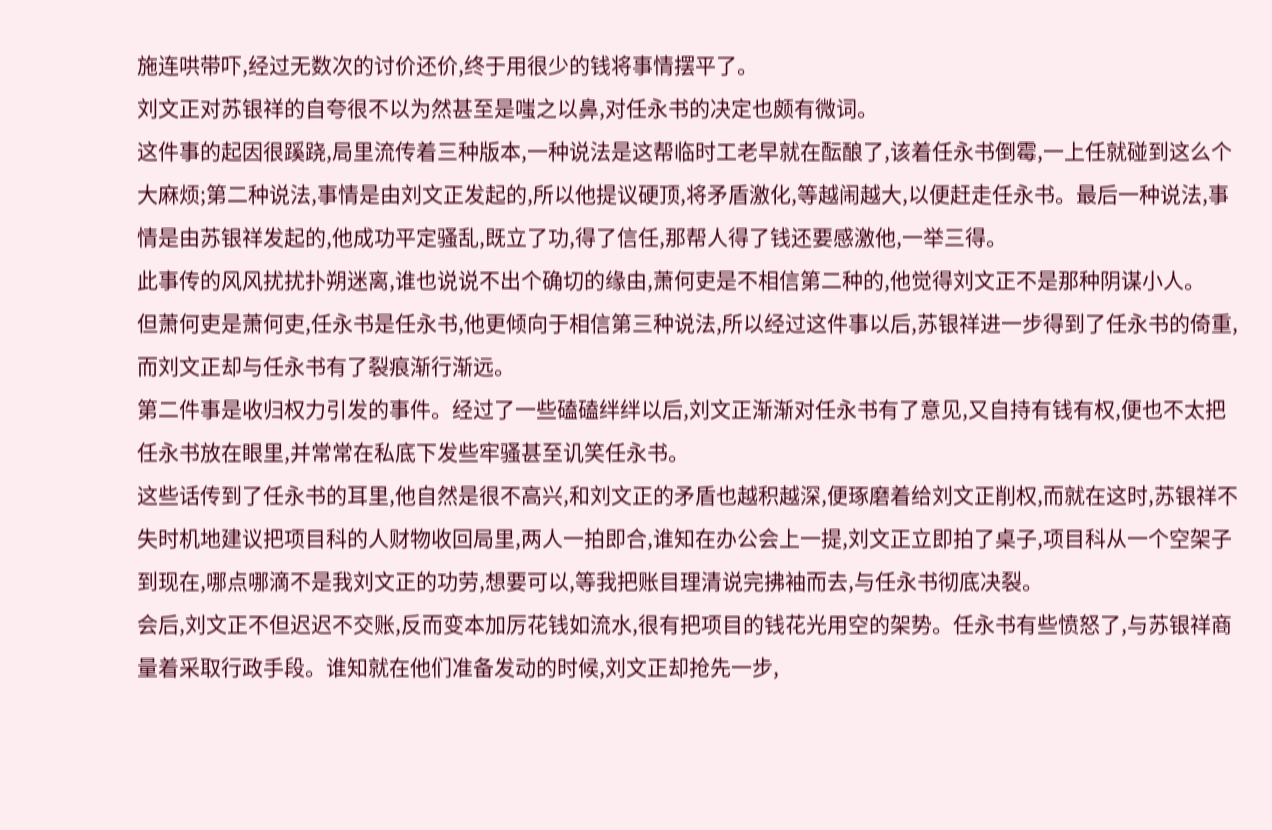施连哄带吓,经过无数次的讨价还价,终于用很少的钱将事情摆平了。
刘文正对苏银祥的自夸很不以为然甚至是嗤之以鼻,对任永书的决定也颇有微词。
这件事的起因很蹊跷,局里流传着三种版本,一种说法是这帮临时工老早就在酝酿了,该着任永书倒霉,一上任就碰到这么个大麻烦;第二种说法,事情是由刘文正发起的,所以他提议硬顶,将矛盾激化,等越闹越大,以便赶走任永书。最后一种说法,事情是由苏银祥发起的,他成功平定骚乱,既立了功,得了信任,那帮人得了钱还要感激他,一举三得。
此事传的风风扰扰扑朔迷离,谁也说说不出个确切的缘由,萧何吏是不相信第二种的,他觉得刘文正不是那种阴谋小人。
但萧何吏是萧何吏,任永书是任永书,他更倾向于相信第三种说法,所以经过这件事以后,苏银祥进一步得到了任永书的倚重,而刘文正却与任永书有了裂痕渐行渐远。
第二件事是收归权力引发的事件。经过了一些磕磕绊绊以后,刘文正渐渐对任永书有了意见,又自持有钱有权,便也不太把任永书放在眼里,并常常在私底下发些牢骚甚至讥笑任永书。
这些话传到了任永书的耳里,他自然是很不高兴,和刘文正的矛盾也越积越深,便琢磨着给刘文正削权,而就在这时,苏银祥不失时机地建议把项目科的人财物收回局里,两人一拍即合,谁知在办公会上一提,刘文正立即拍了桌子,项目科从一个空架子到现在,哪点哪滴不是我刘文正的功劳,想要可以,等我把账目理清说完拂袖而去,与任永书彻底决裂。
会后,刘文正不但迟迟不交账,反而变本加厉花钱如流水,很有把项目的钱花光用空的架势。任永书有些愤怒了,与苏银祥商量着采取行政手段。谁知就在他们准备发动的时候,刘文正却抢先一步,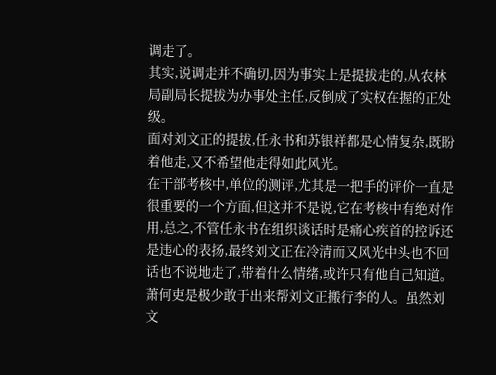调走了。
其实,说调走并不确切,因为事实上是提拔走的,从农林局副局长提拔为办事处主任,反倒成了实权在握的正处级。
面对刘文正的提拔,任永书和苏银祥都是心情复杂,既盼着他走,又不希望他走得如此风光。
在干部考核中,单位的测评,尤其是一把手的评价一直是很重要的一个方面,但这并不是说,它在考核中有绝对作用,总之,不管任永书在组织谈话时是痛心疾首的控诉还是违心的表扬,最终刘文正在冷清而又风光中头也不回话也不说地走了,带着什么情绪,或许只有他自己知道。
萧何吏是极少敢于出来帮刘文正搬行李的人。虽然刘文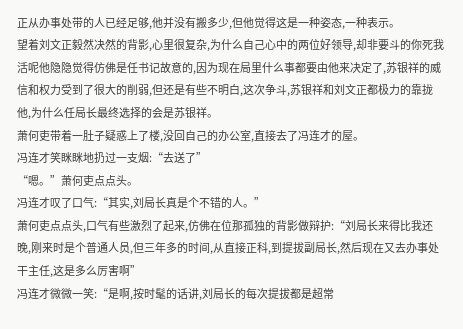正从办事处带的人已经足够,他并没有搬多少,但他觉得这是一种姿态,一种表示。
望着刘文正毅然决然的背影,心里很复杂,为什么自己心中的两位好领导,却非要斗的你死我活呢他隐隐觉得仿佛是任书记故意的,因为现在局里什么事都要由他来决定了,苏银祥的威信和权力受到了很大的削弱,但还是有些不明白,这次争斗,苏银祥和刘文正都极力的靠拢他,为什么任局长最终选择的会是苏银祥。
萧何吏带着一肚子疑惑上了楼,没回自己的办公室,直接去了冯连才的屋。
冯连才笑眯眯地扔过一支烟:“去送了”
“嗯。”萧何吏点点头。
冯连才叹了口气:“其实,刘局长真是个不错的人。”
萧何吏点点头,口气有些激烈了起来,仿佛在位那孤独的背影做辩护:“刘局长来得比我还晚,刚来时是个普通人员,但三年多的时间,从直接正科,到提拔副局长,然后现在又去办事处干主任,这是多么厉害啊”
冯连才微微一笑:“是啊,按时髦的话讲,刘局长的每次提拔都是超常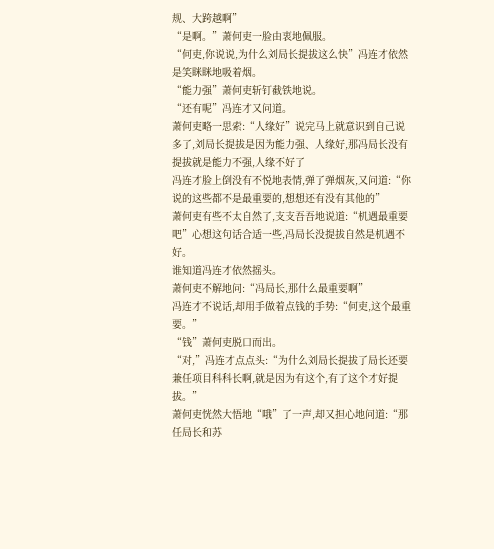规、大跨越啊”
“是啊。”萧何吏一脸由衷地佩服。
“何吏,你说说,为什么刘局长提拔这么快”冯连才依然是笑眯眯地吸着烟。
“能力强”萧何吏斩钉截铁地说。
“还有呢”冯连才又问道。
萧何吏略一思索:“人缘好”说完马上就意识到自己说多了,刘局长提拔是因为能力强、人缘好,那冯局长没有提拔就是能力不强,人缘不好了
冯连才脸上倒没有不悦地表情,弹了弹烟灰,又问道:“你说的这些都不是最重要的,想想还有没有其他的”
萧何吏有些不太自然了,支支吾吾地说道:“机遇最重要吧”心想这句话合适一些,冯局长没提拔自然是机遇不好。
谁知道冯连才依然摇头。
萧何吏不解地问:“冯局长,那什么最重要啊”
冯连才不说话,却用手做着点钱的手势:“何吏,这个最重要。”
“钱”萧何吏脱口而出。
“对,”冯连才点点头:“为什么刘局长提拔了局长还要兼任项目科科长啊,就是因为有这个,有了这个才好提拔。”
萧何吏恍然大悟地“哦”了一声,却又担心地问道:“那任局长和苏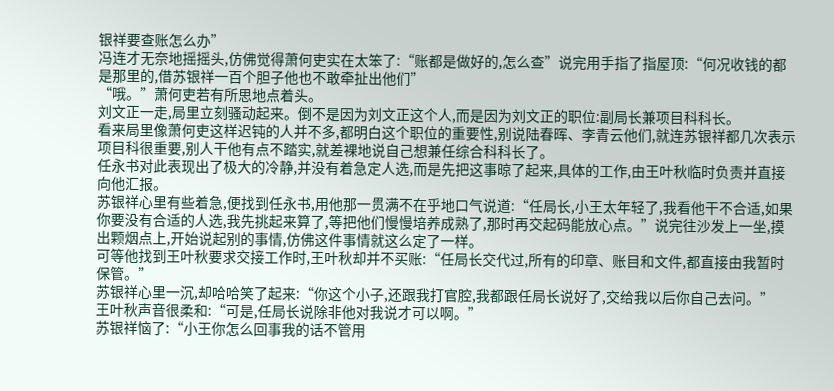银祥要查账怎么办”
冯连才无奈地摇摇头,仿佛觉得萧何吏实在太笨了:“账都是做好的,怎么查”说完用手指了指屋顶:“何况收钱的都是那里的,借苏银祥一百个胆子他也不敢牵扯出他们”
“哦。”萧何吏若有所思地点着头。
刘文正一走,局里立刻骚动起来。倒不是因为刘文正这个人,而是因为刘文正的职位:副局长兼项目科科长。
看来局里像萧何吏这样迟钝的人并不多,都明白这个职位的重要性,别说陆春晖、李青云他们,就连苏银祥都几次表示项目科很重要,别人干他有点不踏实,就差裸地说自己想兼任综合科科长了。
任永书对此表现出了极大的冷静,并没有着急定人选,而是先把这事晾了起来,具体的工作,由王叶秋临时负责并直接向他汇报。
苏银祥心里有些着急,便找到任永书,用他那一贯满不在乎地口气说道:“任局长,小王太年轻了,我看他干不合适,如果你要没有合适的人选,我先挑起来算了,等把他们慢慢培养成熟了,那时再交起码能放心点。”说完往沙发上一坐,摸出颗烟点上,开始说起别的事情,仿佛这件事情就这么定了一样。
可等他找到王叶秋要求交接工作时,王叶秋却并不买账:“任局长交代过,所有的印章、账目和文件,都直接由我暂时保管。”
苏银祥心里一沉,却哈哈笑了起来:“你这个小子,还跟我打官腔,我都跟任局长说好了,交给我以后你自己去问。”
王叶秋声音很柔和:“可是,任局长说除非他对我说才可以啊。”
苏银祥恼了:“小王你怎么回事我的话不管用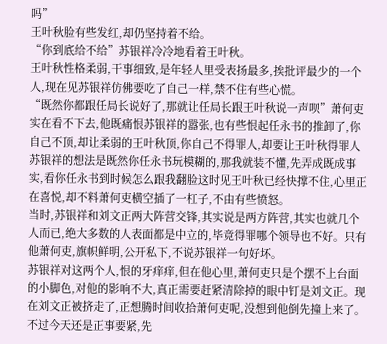吗”
王叶秋脸有些发红,却仍坚持着不给。
“你到底给不给”苏银祥冷冷地看着王叶秋。
王叶秋性格柔弱,干事细致,是年轻人里受表扬最多,挨批评最少的一个人,现在见苏银祥仿佛要吃了自己一样,禁不住有些心慌。
“既然你都跟任局长说好了,那就让任局长跟王叶秋说一声呗”萧何吏实在看不下去,他既痛恨苏银祥的嚣张,也有些恨起任永书的推卸了,你自己不顶,却让柔弱的王叶秋顶,你自己不得罪人,却要让王叶秋得罪人
苏银祥的想法是既然你任永书玩模糊的,那我就装不懂,先弄成既成事实,看你任永书到时候怎么跟我翻脸这时见王叶秋已经快撑不住,心里正在喜悦,却不料萧何吏横空插了一杠子,不由有些愤怒。
当时,苏银祥和刘文正两大阵营交锋,其实说是两方阵营,其实也就几个人而已,绝大多数的人表面都是中立的,毕竟得罪哪个领导也不好。只有他萧何吏,旗帜鲜明,公开私下,不说苏银祥一句好坏。
苏银祥对这两个人,恨的牙痒痒,但在他心里,萧何吏只是个摆不上台面的小脚色,对他的影响不大,真正需要赶紧清除掉的眼中钉是刘文正。现在刘文正被挤走了,正想腾时间收拾萧何吏呢,没想到他倒先撞上来了。
不过今天还是正事要紧,先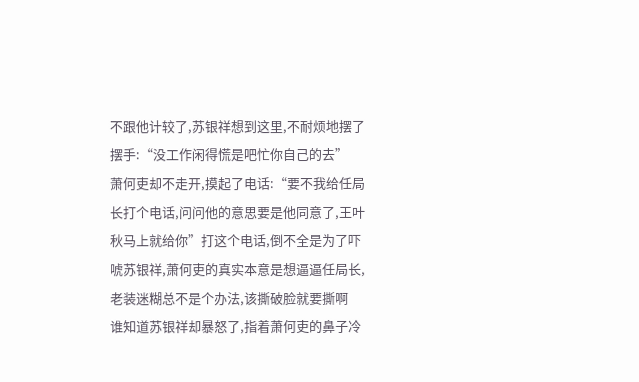不跟他计较了,苏银祥想到这里,不耐烦地摆了摆手:“没工作闲得慌是吧忙你自己的去”
萧何吏却不走开,摸起了电话:“要不我给任局长打个电话,问问他的意思要是他同意了,王叶秋马上就给你”打这个电话,倒不全是为了吓唬苏银祥,萧何吏的真实本意是想逼逼任局长,老装迷糊总不是个办法,该撕破脸就要撕啊
谁知道苏银祥却暴怒了,指着萧何吏的鼻子冷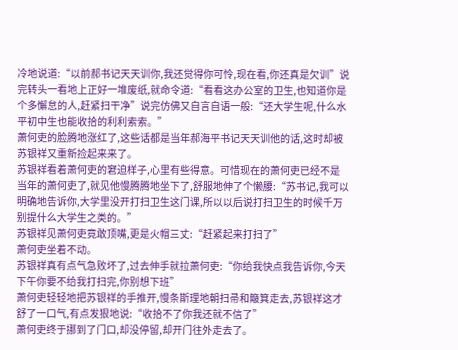冷地说道:“以前郝书记天天训你,我还觉得你可怜,现在看,你还真是欠训”说完转头一看地上正好一堆废纸,就命令道:“看看这办公室的卫生,也知道你是个多懈怠的人,赶紧扫干净”说完仿佛又自言自语一般:“还大学生呢,什么水平初中生也能收拾的利利索索。”
萧何吏的脸腾地涨红了,这些话都是当年郝海平书记天天训他的话,这时却被苏银祥又重新捡起来来了。
苏银祥看着萧何吏的窘迫样子,心里有些得意。可惜现在的萧何吏已经不是当年的萧何吏了,就见他慢腾腾地坐下了,舒服地伸了个懒腰:“苏书记,我可以明确地告诉你,大学里没开打扫卫生这门课,所以以后说打扫卫生的时候千万别提什么大学生之类的。”
苏银祥见萧何吏竟敢顶嘴,更是火帽三丈:“赶紧起来打扫了”
萧何吏坐着不动。
苏银祥真有点气急败坏了,过去伸手就拉萧何吏:“你给我快点我告诉你,今天下午你要不给我打扫完,你别想下班”
萧何吏轻轻地把苏银祥的手推开,慢条斯理地朝扫帚和簸箕走去,苏银祥这才舒了一口气,有点发狠地说:“收拾不了你我还就不信了”
萧何吏终于挪到了门口,却没停留,却开门往外走去了。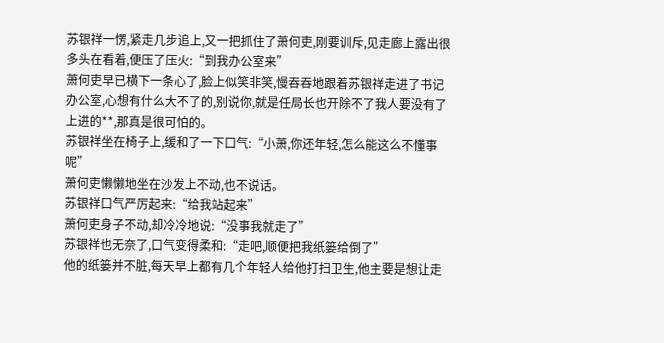苏银祥一愣,紧走几步追上,又一把抓住了萧何吏,刚要训斥,见走廊上露出很多头在看着,便压了压火:“到我办公室来”
萧何吏早已横下一条心了,脸上似笑非笑,慢吞吞地跟着苏银祥走进了书记办公室,心想有什么大不了的,别说你,就是任局长也开除不了我人要没有了上进的**,那真是很可怕的。
苏银祥坐在椅子上,缓和了一下口气:“小萧,你还年轻,怎么能这么不懂事呢”
萧何吏懒懒地坐在沙发上不动,也不说话。
苏银祥口气严厉起来:“给我站起来”
萧何吏身子不动,却冷冷地说:“没事我就走了”
苏银祥也无奈了,口气变得柔和:“走吧,顺便把我纸篓给倒了”
他的纸篓并不脏,每天早上都有几个年轻人给他打扫卫生,他主要是想让走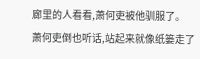廊里的人看看,萧何吏被他驯服了。
萧何吏倒也听话,站起来就像纸篓走了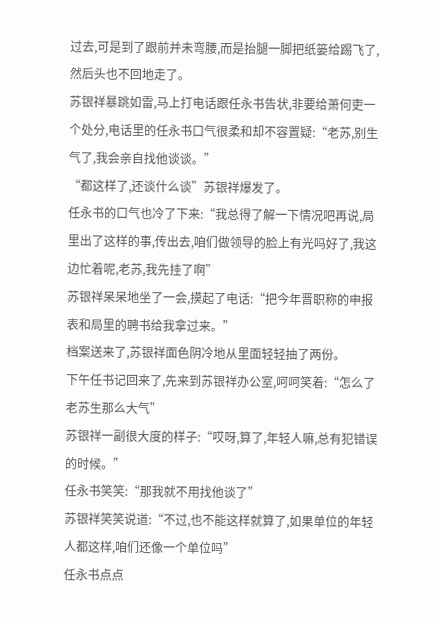过去,可是到了跟前并未弯腰,而是抬腿一脚把纸篓给踢飞了,然后头也不回地走了。
苏银祥暴跳如雷,马上打电话跟任永书告状,非要给萧何吏一个处分,电话里的任永书口气很柔和却不容置疑:“老苏,别生气了,我会亲自找他谈谈。”
“都这样了,还谈什么谈”苏银祥爆发了。
任永书的口气也冷了下来:“我总得了解一下情况吧再说,局里出了这样的事,传出去,咱们做领导的脸上有光吗好了,我这边忙着呢,老苏,我先挂了啊”
苏银祥呆呆地坐了一会,摸起了电话:“把今年晋职称的申报表和局里的聘书给我拿过来。”
档案送来了,苏银祥面色阴冷地从里面轻轻抽了两份。
下午任书记回来了,先来到苏银祥办公室,呵呵笑着:“怎么了老苏生那么大气”
苏银祥一副很大度的样子:“哎呀,算了,年轻人嘛,总有犯错误的时候。”
任永书笑笑:“那我就不用找他谈了”
苏银祥笑笑说道:“不过,也不能这样就算了,如果单位的年轻人都这样,咱们还像一个单位吗”
任永书点点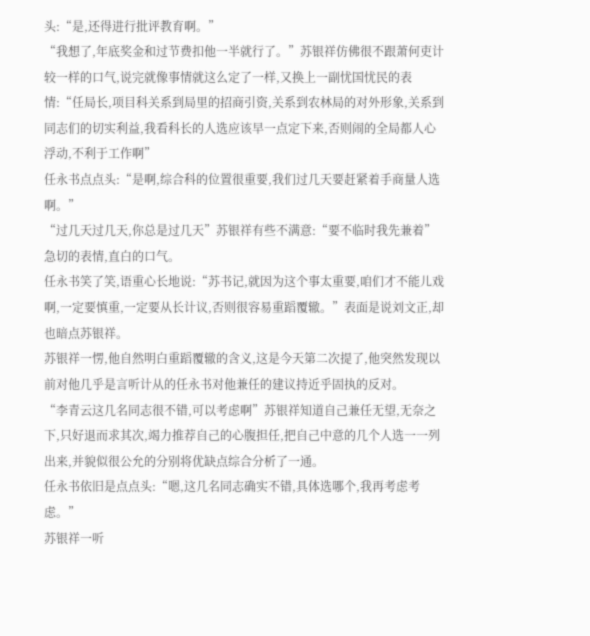头:“是,还得进行批评教育啊。”
“我想了,年底奖金和过节费扣他一半就行了。”苏银祥仿佛很不跟萧何吏计较一样的口气,说完就像事情就这么定了一样,又换上一副忧国忧民的表情:“任局长,项目科关系到局里的招商引资,关系到农林局的对外形象,关系到同志们的切实利益,我看科长的人选应该早一点定下来,否则闹的全局都人心浮动,不利于工作啊”
任永书点点头:“是啊,综合科的位置很重要,我们过几天要赶紧着手商量人选啊。”
“过几天过几天,你总是过几天”苏银祥有些不满意:“要不临时我先兼着”急切的表情,直白的口气。
任永书笑了笑,语重心长地说:“苏书记,就因为这个事太重要,咱们才不能儿戏啊,一定要慎重,一定要从长计议,否则很容易重蹈覆辙。”表面是说刘文正,却也暗点苏银祥。
苏银祥一愣,他自然明白重蹈覆辙的含义,这是今天第二次提了,他突然发现以前对他几乎是言听计从的任永书对他兼任的建议持近乎固执的反对。
“李青云这几名同志很不错,可以考虑啊”苏银祥知道自己兼任无望,无奈之下,只好退而求其次,竭力推荐自己的心腹担任,把自己中意的几个人选一一列出来,并貌似很公允的分别将优缺点综合分析了一通。
任永书依旧是点点头:“嗯,这几名同志确实不错,具体选哪个,我再考虑考虑。”
苏银祥一听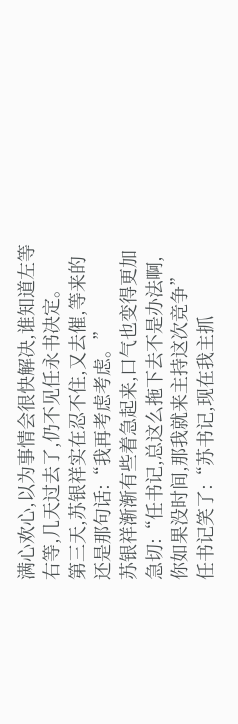满心欢心,以为事情会很快解决,谁知道左等右等,几天过去了,仍不见任永书决定。
第三天,苏银祥实在忍不住,又去催,等来的还是那句话:“我再考虑考虑。”
苏银祥渐渐有些着急起来,口气也变得更加急切:“任书记,总这么拖下去不是办法啊,你如果没时间,那我就来主持这次竞争”
任书记笑了:“苏书记,现在我主抓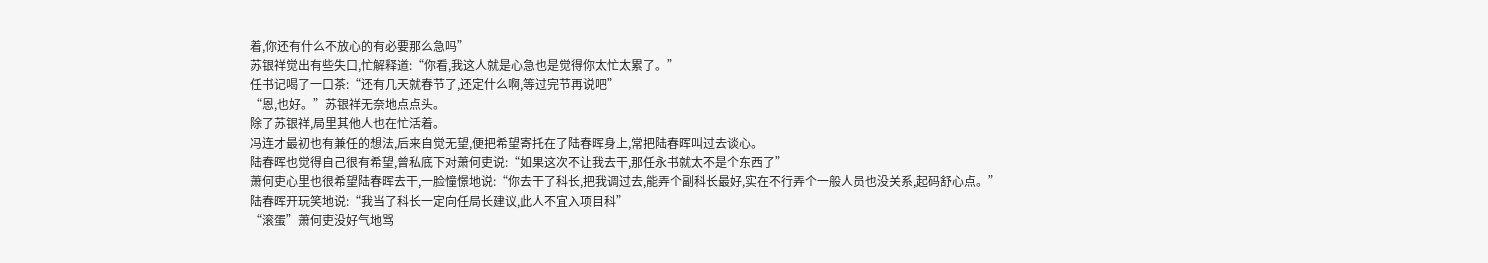着,你还有什么不放心的有必要那么急吗”
苏银祥觉出有些失口,忙解释道:“你看,我这人就是心急也是觉得你太忙太累了。”
任书记喝了一口茶:“还有几天就春节了,还定什么啊,等过完节再说吧”
“恩,也好。”苏银祥无奈地点点头。
除了苏银祥,局里其他人也在忙活着。
冯连才最初也有兼任的想法,后来自觉无望,便把希望寄托在了陆春晖身上,常把陆春晖叫过去谈心。
陆春晖也觉得自己很有希望,曾私底下对萧何吏说:“如果这次不让我去干,那任永书就太不是个东西了”
萧何吏心里也很希望陆春晖去干,一脸憧憬地说:“你去干了科长,把我调过去,能弄个副科长最好,实在不行弄个一般人员也没关系,起码舒心点。”
陆春晖开玩笑地说:“我当了科长一定向任局长建议,此人不宜入项目科”
“滚蛋”萧何吏没好气地骂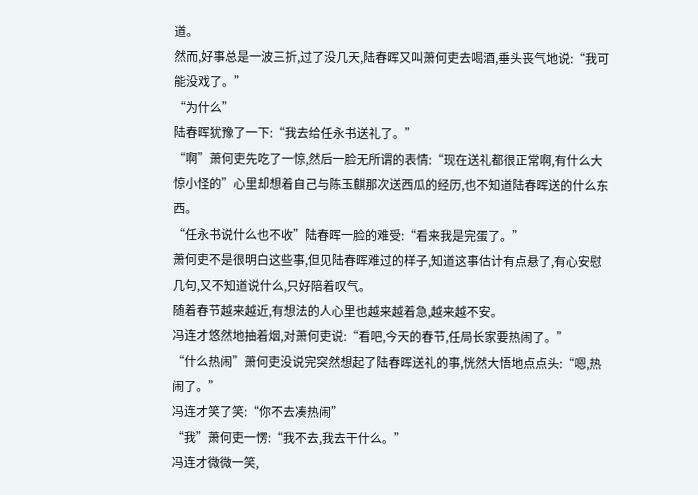道。
然而,好事总是一波三折,过了没几天,陆春晖又叫萧何吏去喝酒,垂头丧气地说:“我可能没戏了。”
“为什么”
陆春晖犹豫了一下:“我去给任永书送礼了。”
“啊”萧何吏先吃了一惊,然后一脸无所谓的表情:“现在送礼都很正常啊,有什么大惊小怪的”心里却想着自己与陈玉麒那次送西瓜的经历,也不知道陆春晖送的什么东西。
“任永书说什么也不收”陆春晖一脸的难受:“看来我是完蛋了。”
萧何吏不是很明白这些事,但见陆春晖难过的样子,知道这事估计有点悬了,有心安慰几句,又不知道说什么,只好陪着叹气。
随着春节越来越近,有想法的人心里也越来越着急,越来越不安。
冯连才悠然地抽着烟,对萧何吏说:“看吧,今天的春节,任局长家要热闹了。”
“什么热闹”萧何吏没说完突然想起了陆春晖送礼的事,恍然大悟地点点头:“嗯,热闹了。”
冯连才笑了笑:“你不去凑热闹”
“我”萧何吏一愣:“我不去,我去干什么。”
冯连才微微一笑,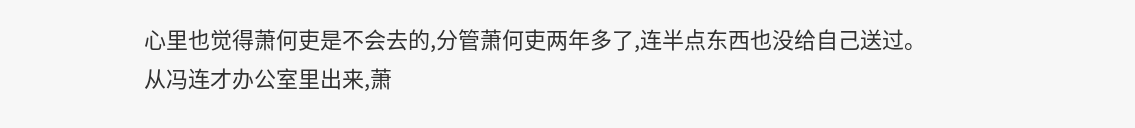心里也觉得萧何吏是不会去的,分管萧何吏两年多了,连半点东西也没给自己送过。
从冯连才办公室里出来,萧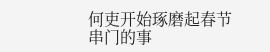何吏开始琢磨起春节串门的事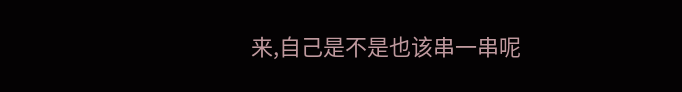来,自己是不是也该串一串呢